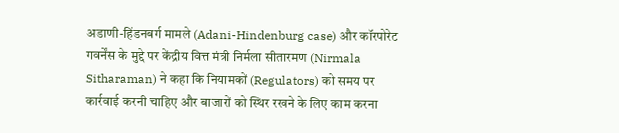अडाणी-हिंडनबर्ग मामले (Adani-Hindenburg case) और कॉरपोरेट गवर्नेंस के मुद्दे पर केंद्रीय वित्त मंत्री निर्मला सीतारमण (Nirmala Sitharaman) ने कहा कि नियामकों (Regulators) को समय पर कार्रवाई करनी चाहिए और बाजारों को स्थिर रखने के लिए काम करना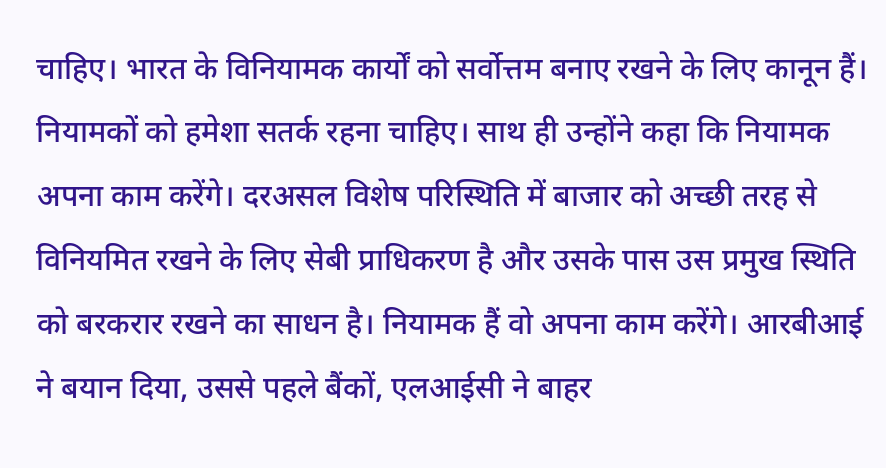चाहिए। भारत के विनियामक कार्यों को सर्वोत्तम बनाए रखने के लिए कानून हैं। नियामकों को हमेशा सतर्क रहना चाहिए। साथ ही उन्होंने कहा कि नियामक अपना काम करेंगे। दरअसल विशेष परिस्थिति में बाजार को अच्छी तरह से विनियमित रखने के लिए सेबी प्राधिकरण है और उसके पास उस प्रमुख स्थिति को बरकरार रखने का साधन है। नियामक हैं वो अपना काम करेंगे। आरबीआई ने बयान दिया, उससे पहले बैंकों, एलआईसी ने बाहर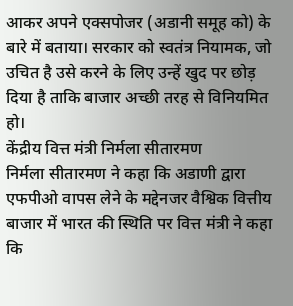आकर अपने एक्सपोजर (अडानी समूह को) के बारे में बताया। सरकार को स्वतंत्र नियामक, जो उचित है उसे करने के लिए उन्हें खुद पर छोड़ दिया है ताकि बाजार अच्छी तरह से विनियमित हो।
केंद्रीय वित्त मंत्री निर्मला सीतारमण
निर्मला सीतारमण ने कहा कि अडाणी द्वारा एफपीओ वापस लेने के मद्देनजर वैश्विक वित्तीय बाजार में भारत की स्थिति पर वित्त मंत्री ने कहा कि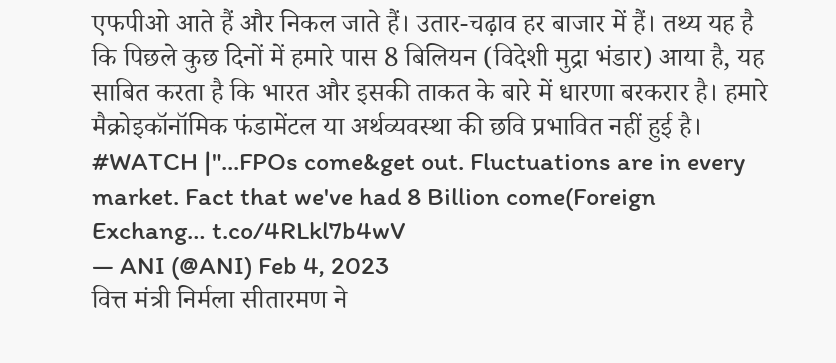एफपीओ आते हैं और निकल जाते हैं। उतार-चढ़ाव हर बाजार में हैं। तथ्य यह है कि पिछले कुछ दिनों में हमारे पास 8 बिलियन (विदेशी मुद्रा भंडार) आया है, यह साबित करता है कि भारत और इसकी ताकत के बारे में धारणा बरकरार है। हमारे मैक्रोइकॉनॉमिक फंडामेंटल या अर्थव्यवस्था की छवि प्रभावित नहीं हुई है।
#WATCH |"...FPOs come&get out. Fluctuations are in every market. Fact that we've had 8 Billion come(Foreign Exchang… t.co/4RLkl7b4wV
— ANI (@ANI) Feb 4, 2023
वित्त मंत्री निर्मला सीतारमण ने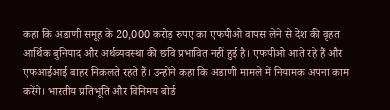कहा कि अडाणी समूह के 20,000 करोड़ रुपए का एफपीओ वापस लेने से देश की वृहत आर्थिक बुनियाद और अर्थव्यवस्था की छवि प्रभावित नहीं हुई है। एफपीओ आते रहे हैं और एफआईआई बाहर निकलते रहते हैं। उन्होंने कहा कि अडाणी मामले में नियामक अपना काम करेंगे। भारतीय प्रतिभूति और विनिमय बोर्ड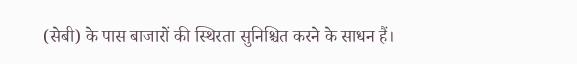(सेबी) के पास बाजारों की स्थिरता सुनिश्चित करने के साधन हैं।